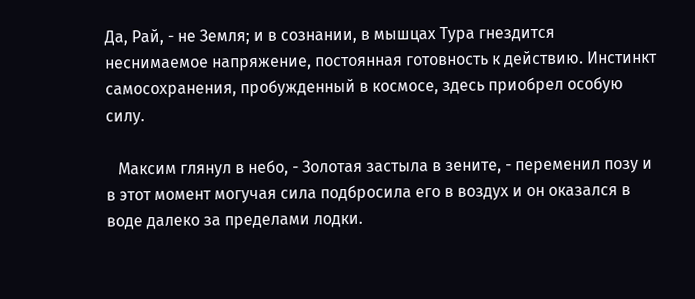Да, Рай, - не Земля; и в сознании, в мышцах Тура гнездится неснимаемое напряжение, постоянная готовность к действию. Инстинкт самосохранения, пробужденный в космосе, здесь приобрел особую силу.

   Максим глянул в небо, - Золотая застыла в зените, - переменил позу и в этот момент могучая сила подбросила его в воздух и он оказался в воде далеко за пределами лодки.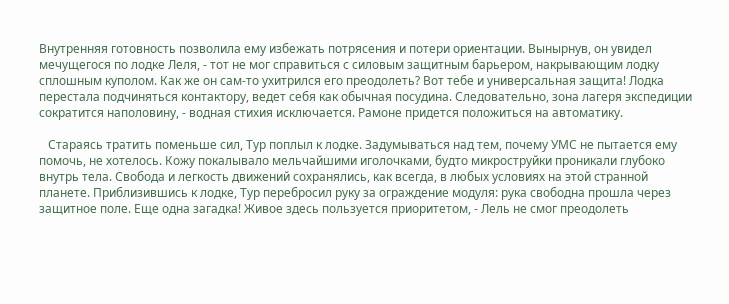Внутренняя готовность позволила ему избежать потрясения и потери ориентации. Вынырнув, он увидел мечущегося по лодке Леля, - тот не мог справиться с силовым защитным барьером, накрывающим лодку сплошным куполом. Как же он сам-то ухитрился его преодолеть? Вот тебе и универсальная защита! Лодка перестала подчиняться контактору, ведет себя как обычная посудина. Следовательно, зона лагеря экспедиции сократится наполовину, - водная стихия исключается. Рамоне придется положиться на автоматику.

   Стараясь тратить поменьше сил, Тур поплыл к лодке. Задумываться над тем, почему УМС не пытается ему помочь, не хотелось. Кожу покалывало мельчайшими иголочками, будто микроструйки проникали глубоко внутрь тела. Свобода и легкость движений сохранялись, как всегда, в любых условиях на этой странной планете. Приблизившись к лодке, Тур перебросил руку за ограждение модуля: рука свободна прошла через защитное поле. Еще одна загадка! Живое здесь пользуется приоритетом, - Лель не смог преодолеть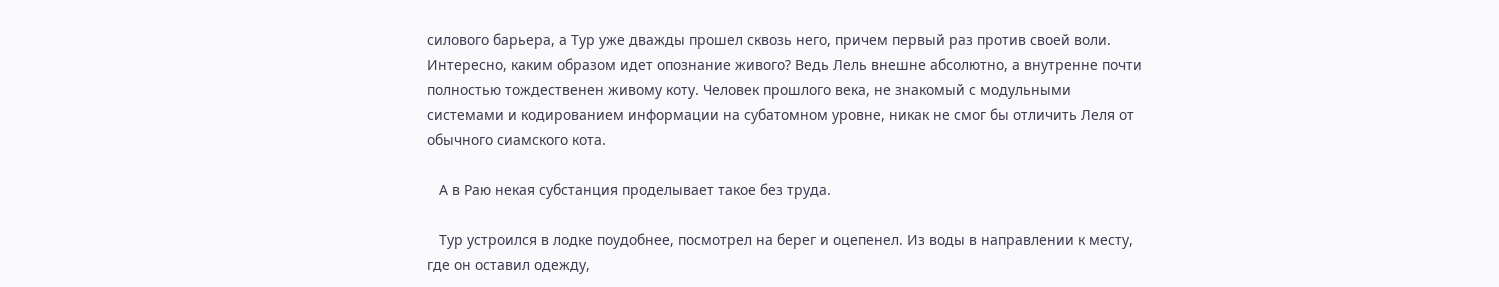силового барьера, а Тур уже дважды прошел сквозь него, причем первый раз против своей воли. Интересно, каким образом идет опознание живого? Ведь Лель внешне абсолютно, а внутренне почти полностью тождественен живому коту. Человек прошлого века, не знакомый с модульными системами и кодированием информации на субатомном уровне, никак не смог бы отличить Леля от обычного сиамского кота.

   А в Раю некая субстанция проделывает такое без труда.

   Тур устроился в лодке поудобнее, посмотрел на берег и оцепенел. Из воды в направлении к месту, где он оставил одежду,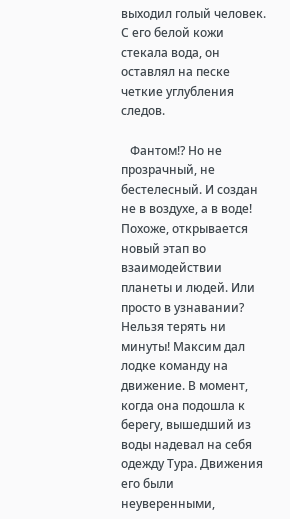выходил голый человек. С его белой кожи стекала вода, он оставлял на песке четкие углубления следов.

   Фантом!? Но не прозрачный, не бестелесный. И создан не в воздухе, а в воде! Похоже, открывается новый этап во взаимодействии планеты и людей. Или просто в узнавании? Нельзя терять ни минуты! Максим дал лодке команду на движение. В момент, когда она подошла к берегу, вышедший из воды надевал на себя одежду Тура. Движения его были неуверенными,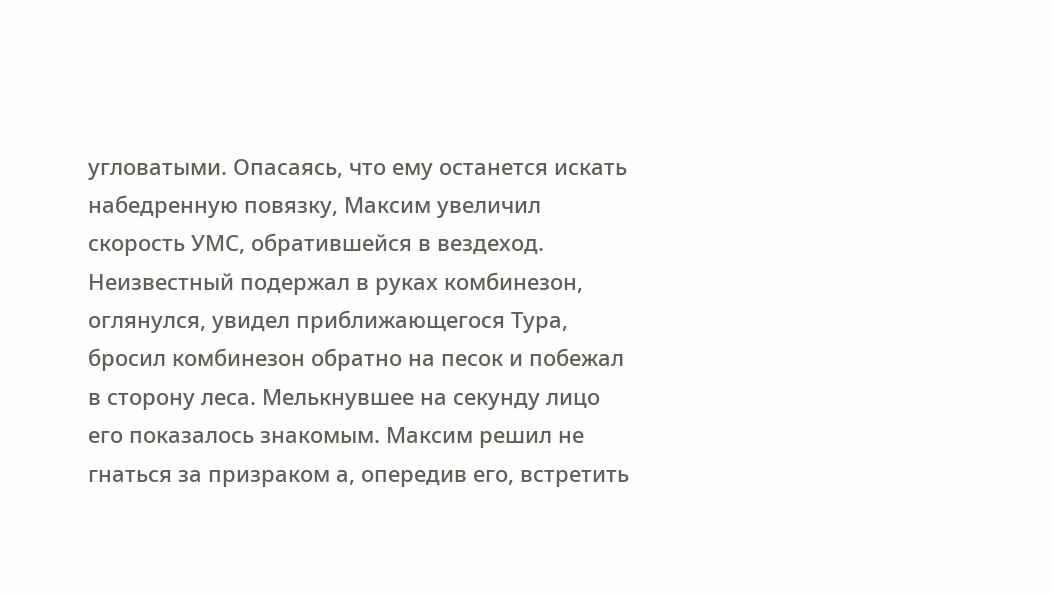угловатыми. Опасаясь, что ему останется искать набедренную повязку, Максим увеличил скорость УМС, обратившейся в вездеход. Неизвестный подержал в руках комбинезон, оглянулся, увидел приближающегося Тура, бросил комбинезон обратно на песок и побежал в сторону леса. Мелькнувшее на секунду лицо его показалось знакомым. Максим решил не гнаться за призраком а, опередив его, встретить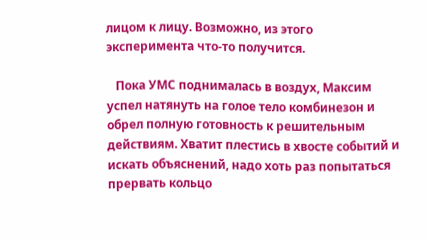лицом к лицу. Возможно, из этого эксперимента что-то получится.

   Пока УМС поднималась в воздух, Максим успел натянуть на голое тело комбинезон и обрел полную готовность к решительным действиям. Хватит плестись в хвосте событий и искать объяснений, надо хоть раз попытаться прервать кольцо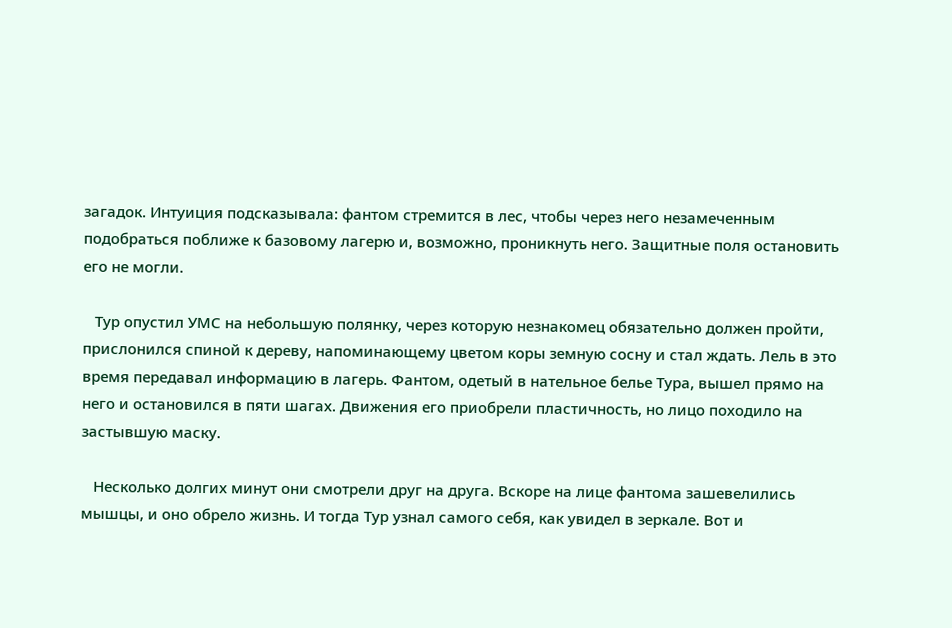загадок. Интуиция подсказывала: фантом стремится в лес, чтобы через него незамеченным подобраться поближе к базовому лагерю и, возможно, проникнуть него. Защитные поля остановить его не могли.

   Тур опустил УМС на небольшую полянку, через которую незнакомец обязательно должен пройти, прислонился спиной к дереву, напоминающему цветом коры земную сосну и стал ждать. Лель в это время передавал информацию в лагерь. Фантом, одетый в нательное белье Тура, вышел прямо на него и остановился в пяти шагах. Движения его приобрели пластичность, но лицо походило на застывшую маску.

   Несколько долгих минут они смотрели друг на друга. Вскоре на лице фантома зашевелились мышцы, и оно обрело жизнь. И тогда Тур узнал самого себя, как увидел в зеркале. Вот и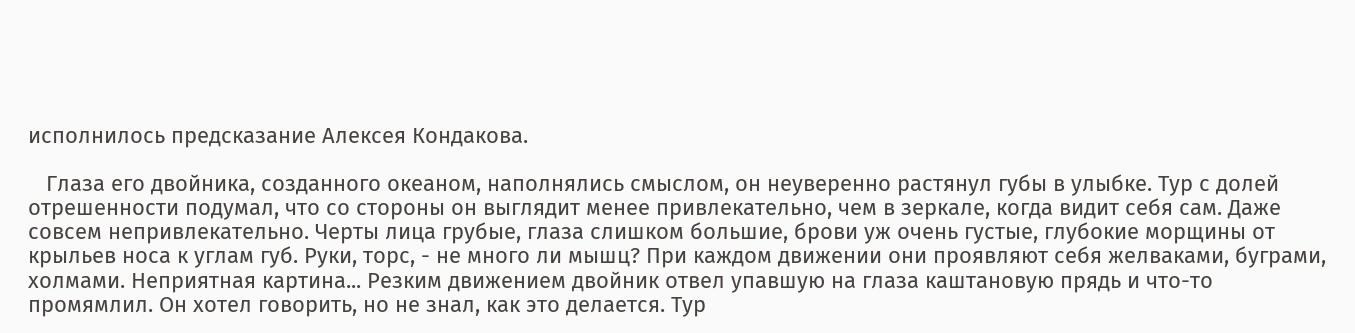исполнилось предсказание Алексея Кондакова.

   Глаза его двойника, созданного океаном, наполнялись смыслом, он неуверенно растянул губы в улыбке. Тур с долей отрешенности подумал, что со стороны он выглядит менее привлекательно, чем в зеркале, когда видит себя сам. Даже совсем непривлекательно. Черты лица грубые, глаза слишком большие, брови уж очень густые, глубокие морщины от крыльев носа к углам губ. Руки, торс, - не много ли мышц? При каждом движении они проявляют себя желваками, буграми, холмами. Неприятная картина... Резким движением двойник отвел упавшую на глаза каштановую прядь и что-то промямлил. Он хотел говорить, но не знал, как это делается. Тур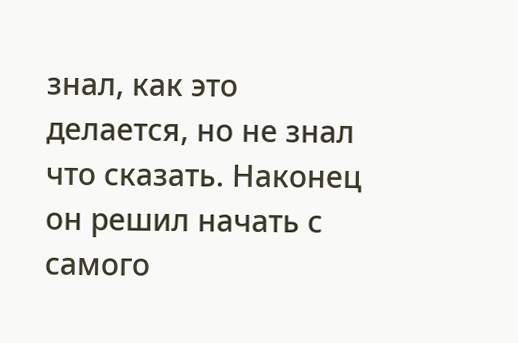знал, как это делается, но не знал что сказать. Наконец он решил начать с самого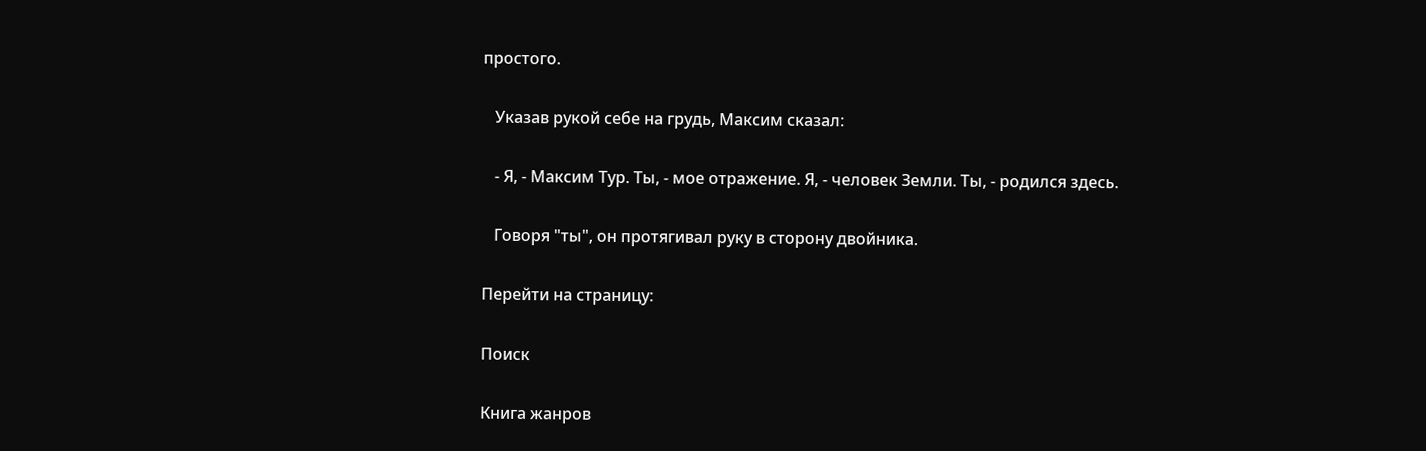простого.

   Указав рукой себе на грудь, Максим сказал:

   - Я, - Максим Тур. Ты, - мое отражение. Я, - человек Земли. Ты, - родился здесь.

   Говоря "ты", он протягивал руку в сторону двойника.

Перейти на страницу:

Поиск

Книга жанров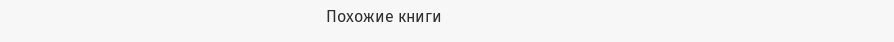Похожие книги